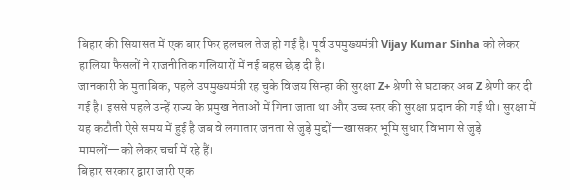बिहार की सियासत में एक बार फिर हलचल तेज हो गई है। पूर्व उपमुख्यमंत्री Vijay Kumar Sinha को लेकर हालिया फैसलों ने राजनीतिक गलियारों में नई बहस छेड़ दी है।
जानकारी के मुताबिक, पहले उपमुख्यमंत्री रह चुके विजय सिन्हा की सुरक्षा Z+ श्रेणी से घटाकर अब Z श्रेणी कर दी गई है। इससे पहले उन्हें राज्य के प्रमुख नेताओं में गिना जाता था और उच्च स्तर की सुरक्षा प्रदान की गई थी। सुरक्षा में यह कटौती ऐसे समय में हुई है जब वे लगातार जनता से जुड़े मुद्दों—खासकर भूमि सुधार विभाग से जुड़े मामलों—को लेकर चर्चा में रहे हैं।
बिहार सरकार द्वारा जारी एक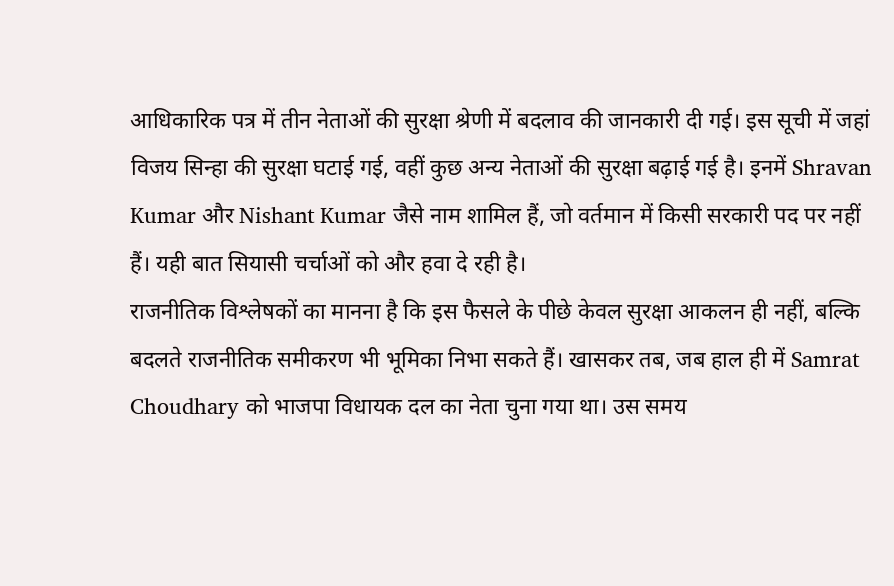आधिकारिक पत्र में तीन नेताओं की सुरक्षा श्रेणी में बदलाव की जानकारी दी गई। इस सूची में जहां विजय सिन्हा की सुरक्षा घटाई गई, वहीं कुछ अन्य नेताओं की सुरक्षा बढ़ाई गई है। इनमें Shravan Kumar और Nishant Kumar जैसे नाम शामिल हैं, जो वर्तमान में किसी सरकारी पद पर नहीं हैं। यही बात सियासी चर्चाओं को और हवा दे रही है।
राजनीतिक विश्लेषकों का मानना है कि इस फैसले के पीछे केवल सुरक्षा आकलन ही नहीं, बल्कि बदलते राजनीतिक समीकरण भी भूमिका निभा सकते हैं। खासकर तब, जब हाल ही में Samrat Choudhary को भाजपा विधायक दल का नेता चुना गया था। उस समय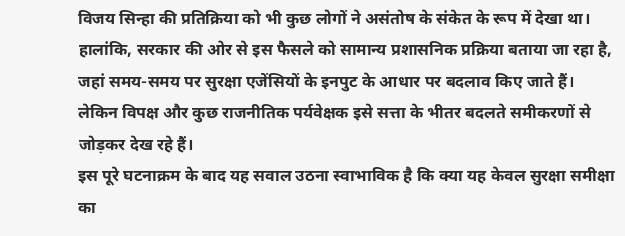विजय सिन्हा की प्रतिक्रिया को भी कुछ लोगों ने असंतोष के संकेत के रूप में देखा था।
हालांकि, सरकार की ओर से इस फैसले को सामान्य प्रशासनिक प्रक्रिया बताया जा रहा है, जहां समय-समय पर सुरक्षा एजेंसियों के इनपुट के आधार पर बदलाव किए जाते हैं। लेकिन विपक्ष और कुछ राजनीतिक पर्यवेक्षक इसे सत्ता के भीतर बदलते समीकरणों से जोड़कर देख रहे हैं।
इस पूरे घटनाक्रम के बाद यह सवाल उठना स्वाभाविक है कि क्या यह केवल सुरक्षा समीक्षा का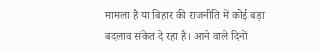मामला है या बिहार की राजनीति में कोई बड़ा बदलाव संकेत दे रहा है। आने वाले दिनों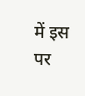में इस पर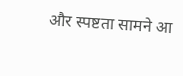और स्पष्टता सामने आ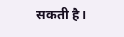सकती है।